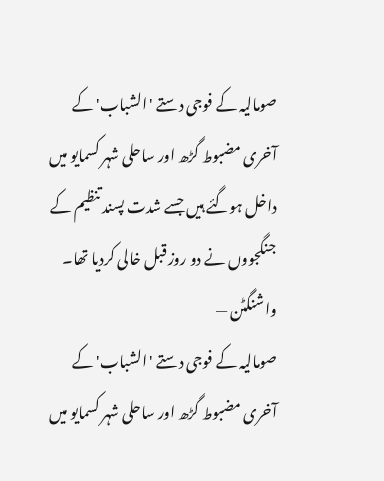صومالیہ کے فوجی دستے 'الشباب' کے آخری مضبوط گڑھ اور ساحلی شہر کسمایو میں داخل ہوگئے ہیں جسے شدت پسند تنظیم کے جنگجووں نے دو روز قبل خالی کردیا تھا۔
واشنگٹن —
صومالیہ کے فوجی دستے 'الشباب' کے آخری مضبوط گڑھ اور ساحلی شہر کسمایو میں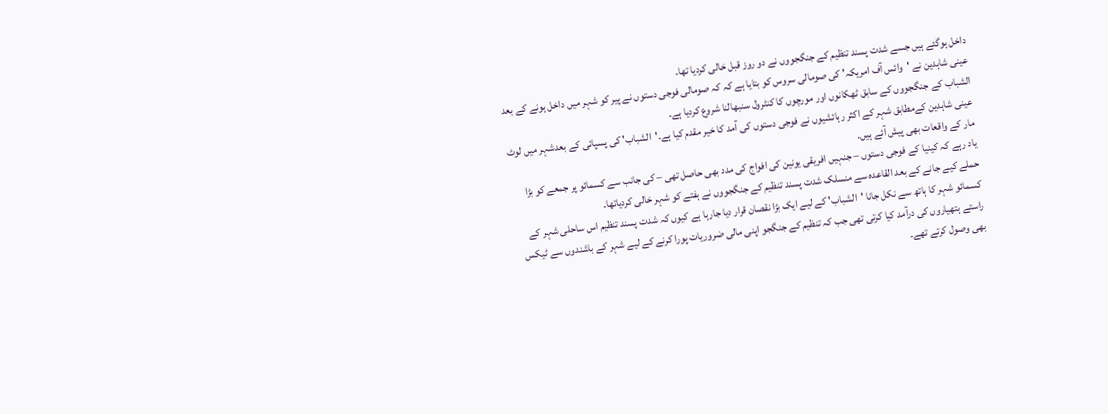داخل ہوگئے ہیں جسے شدت پسند تنظیم کے جنگجووں نے دو روز قبل خالی کردیا تھا۔
عینی شاہدین نے 'وائس آف امریکہ' کی صومالی سروس کو بتایا ہے کہ کہ صومالی فوجی دستوں نے پیر کو شہر میں داخل ہونے کے بعد الشباب کے جنگجووں کے سابق ٹھکانوں اور مورچوں کا کنٹرول سنبھالنا شروع کردیا ہے۔
عینی شاہدین کےمطابق شہر کے اکثر رہائشیوں نے فوجی دستوں کی آمد کا خیر مقدم کیا ہے۔'الشباب' کی پسپائی کے بعدشہر میں لوٹ مار کے واقعات بھی پیش آئے ہیں۔
یاد رہے کہ کینیا کے فوجی دستوں – جنہیں افریقی یونین کی افواج کی مدد بھی حاصل تھی – کی جانب سے کسمائو پر جمعے کو بڑا حملے کیے جانے کے بعد القاعدہ سے منسلک شدت پسند تنظیم کے جنگجووں نے ہفتے کو شہر خالی کردیاتھا۔
کسمائو شہر کا ہاتھ سے نکل جانا 'الشباب' کے لیے ایک بڑا نقصان قرار دیا جارہا ہے کیوں کہ شدت پسند تنظیم اس ساحلی شہر کے راستے ہتھیاروں کی درآمد کیا کرتی تھی جب کہ تنظیم کے جنگجو اپنی مالی ضروریات پورا کرنے کے لیے شہر کے باشندوں سے ٹیکس بھی وصول کرتے تھے۔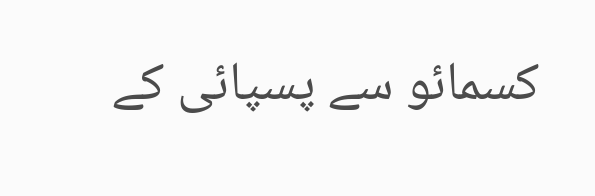کسمائو سے پسپائی کے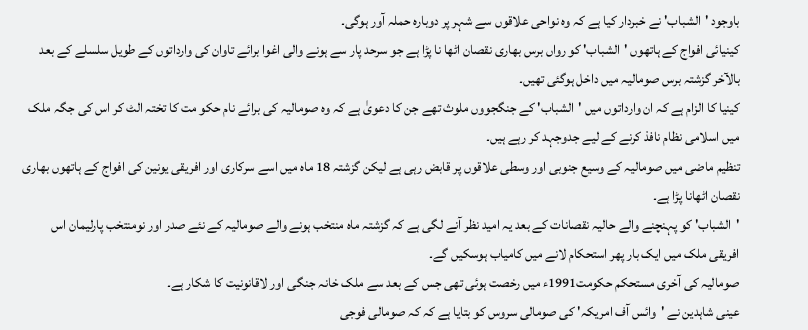باوجود 'الشباب' نے خبردار کیا ہے کہ وہ نواحی علاقوں سے شہر پر دوبارہ حملہ آور ہوگی۔
کینیائی افواج کے ہاتھوں 'الشباب' کو رواں برس بھاری نقصان اٹھا نا پڑا ہے جو سرحد پار سے ہونے والی اغوا برائے تاوان کی وارداتوں کے طویل سلسلے کے بعد بالآخر گزشتہ برس صومالیہ میں داخل ہوگئی تھیں۔
کینیا کا الزام ہے کہ ان وارداتوں میں 'الشباب' کے جنگجووں ملوث تھے جن کا دعویٰ ہے کہ وہ صومالیہ کی برائے نام حکو مت کا تختہ الٹ کر اس کی جگہ ملک میں اسلامی نظام نافذ کرنے کے لیے جدوجہد کر رہے ہیں۔
تنظیم ماضی میں صومالیہ کے وسیع جنوبی اور وسطی علاقوں پر قابض رہی ہے لیکن گزشتہ 18 ماہ میں اسے سرکاری اور افریقی یونین کی افواج کے ہاتھوں بھاری نقصان اٹھانا پڑا ہے۔
'الشباب' کو پہنچنے والے حالیہ نقصانات کے بعد یہ امید نظر آنے لگی ہے کہ گزشتہ ماہ منتخب ہونے والے صومالیہ کے نئے صدر اور نومنتخب پارلیمان اس افریقی ملک میں ایک بار پھر استحکام لانے میں کامیاب ہوسکیں گے۔
صومالیہ کی آخری مستحکم حکومت1991ء میں رخصت ہوئی تھی جس کے بعد سے ملک خانہ جنگی اور لاقانونیت کا شکار ہے۔
عینی شاہدین نے 'وائس آف امریکہ' کی صومالی سروس کو بتایا ہے کہ کہ صومالی فوجی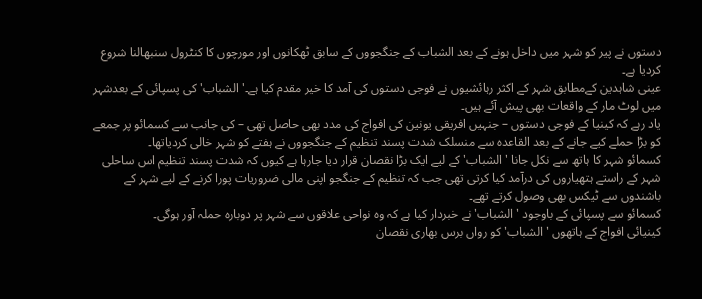دستوں نے پیر کو شہر میں داخل ہونے کے بعد الشباب کے جنگجووں کے سابق ٹھکانوں اور مورچوں کا کنٹرول سنبھالنا شروع کردیا ہے۔
عینی شاہدین کےمطابق شہر کے اکثر رہائشیوں نے فوجی دستوں کی آمد کا خیر مقدم کیا ہے۔'الشباب' کی پسپائی کے بعدشہر میں لوٹ مار کے واقعات بھی پیش آئے ہیں۔
یاد رہے کہ کینیا کے فوجی دستوں – جنہیں افریقی یونین کی افواج کی مدد بھی حاصل تھی – کی جانب سے کسمائو پر جمعے کو بڑا حملے کیے جانے کے بعد القاعدہ سے منسلک شدت پسند تنظیم کے جنگجووں نے ہفتے کو شہر خالی کردیاتھا۔
کسمائو شہر کا ہاتھ سے نکل جانا 'الشباب' کے لیے ایک بڑا نقصان قرار دیا جارہا ہے کیوں کہ شدت پسند تنظیم اس ساحلی شہر کے راستے ہتھیاروں کی درآمد کیا کرتی تھی جب کہ تنظیم کے جنگجو اپنی مالی ضروریات پورا کرنے کے لیے شہر کے باشندوں سے ٹیکس بھی وصول کرتے تھے۔
کسمائو سے پسپائی کے باوجود 'الشباب' نے خبردار کیا ہے کہ وہ نواحی علاقوں سے شہر پر دوبارہ حملہ آور ہوگی۔
کینیائی افواج کے ہاتھوں 'الشباب' کو رواں برس بھاری نقصان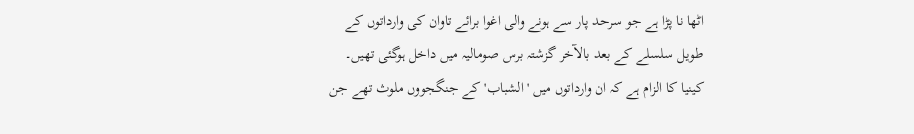اٹھا نا پڑا ہے جو سرحد پار سے ہونے والی اغوا برائے تاوان کی وارداتوں کے طویل سلسلے کے بعد بالآخر گزشتہ برس صومالیہ میں داخل ہوگئی تھیں۔
کینیا کا الزام ہے کہ ان وارداتوں میں 'الشباب' کے جنگجووں ملوث تھے جن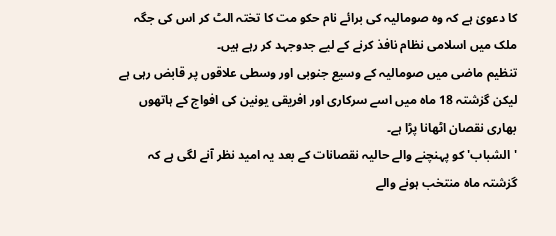کا دعویٰ ہے کہ وہ صومالیہ کی برائے نام حکو مت کا تختہ الٹ کر اس کی جگہ ملک میں اسلامی نظام نافذ کرنے کے لیے جدوجہد کر رہے ہیں۔
تنظیم ماضی میں صومالیہ کے وسیع جنوبی اور وسطی علاقوں پر قابض رہی ہے لیکن گزشتہ 18 ماہ میں اسے سرکاری اور افریقی یونین کی افواج کے ہاتھوں بھاری نقصان اٹھانا پڑا ہے۔
'الشباب' کو پہنچنے والے حالیہ نقصانات کے بعد یہ امید نظر آنے لگی ہے کہ گزشتہ ماہ منتخب ہونے والے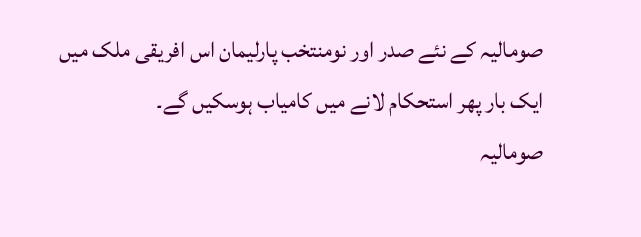صومالیہ کے نئے صدر اور نومنتخب پارلیمان اس افریقی ملک میں ایک بار پھر استحکام لانے میں کامیاب ہوسکیں گے۔
صومالیہ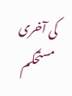کی آخری مستحکم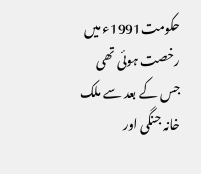حکومت1991ء میں رخصت ہوئی تھی جس کے بعد سے ملک خانہ جنگی اور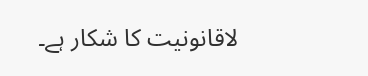لاقانونیت کا شکار ہے۔